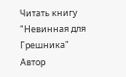Читать книгу "Невинная для Грешника"
Автор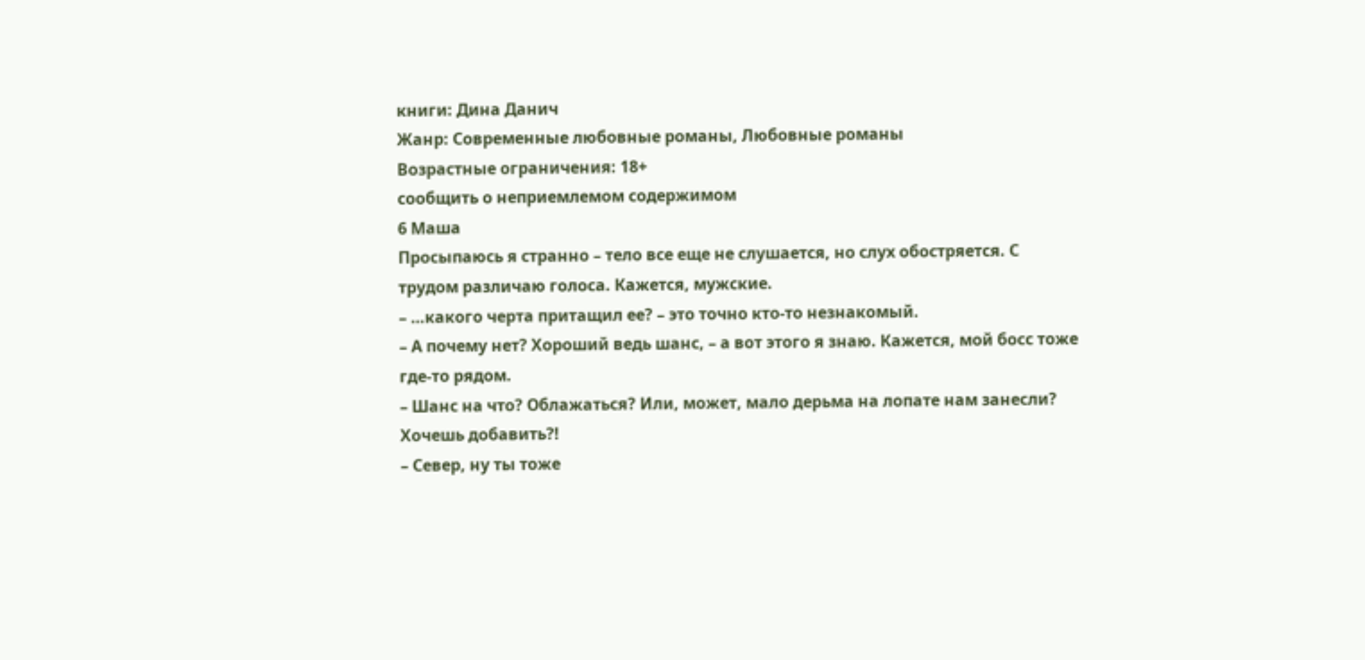книги: Дина Данич
Жанр: Современные любовные романы, Любовные романы
Возрастные ограничения: 18+
сообщить о неприемлемом содержимом
6 Маша
Просыпаюсь я странно – тело все еще не слушается, но слух обостряется. С трудом различаю голоса. Кажется, мужские.
– …какого черта притащил ее? – это точно кто-то незнакомый.
– А почему нет? Хороший ведь шанс, – а вот этого я знаю. Кажется, мой босс тоже где-то рядом.
– Шанс на что? Облажаться? Или, может, мало дерьма на лопате нам занесли? Хочешь добавить?!
– Север, ну ты тоже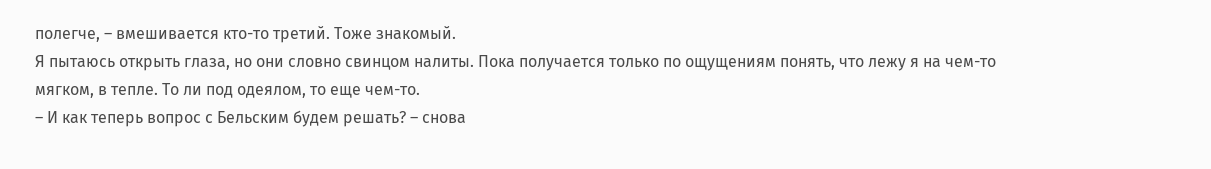полегче, – вмешивается кто-то третий. Тоже знакомый.
Я пытаюсь открыть глаза, но они словно свинцом налиты. Пока получается только по ощущениям понять, что лежу я на чем-то мягком, в тепле. То ли под одеялом, то еще чем-то.
– И как теперь вопрос с Бельским будем решать? – снова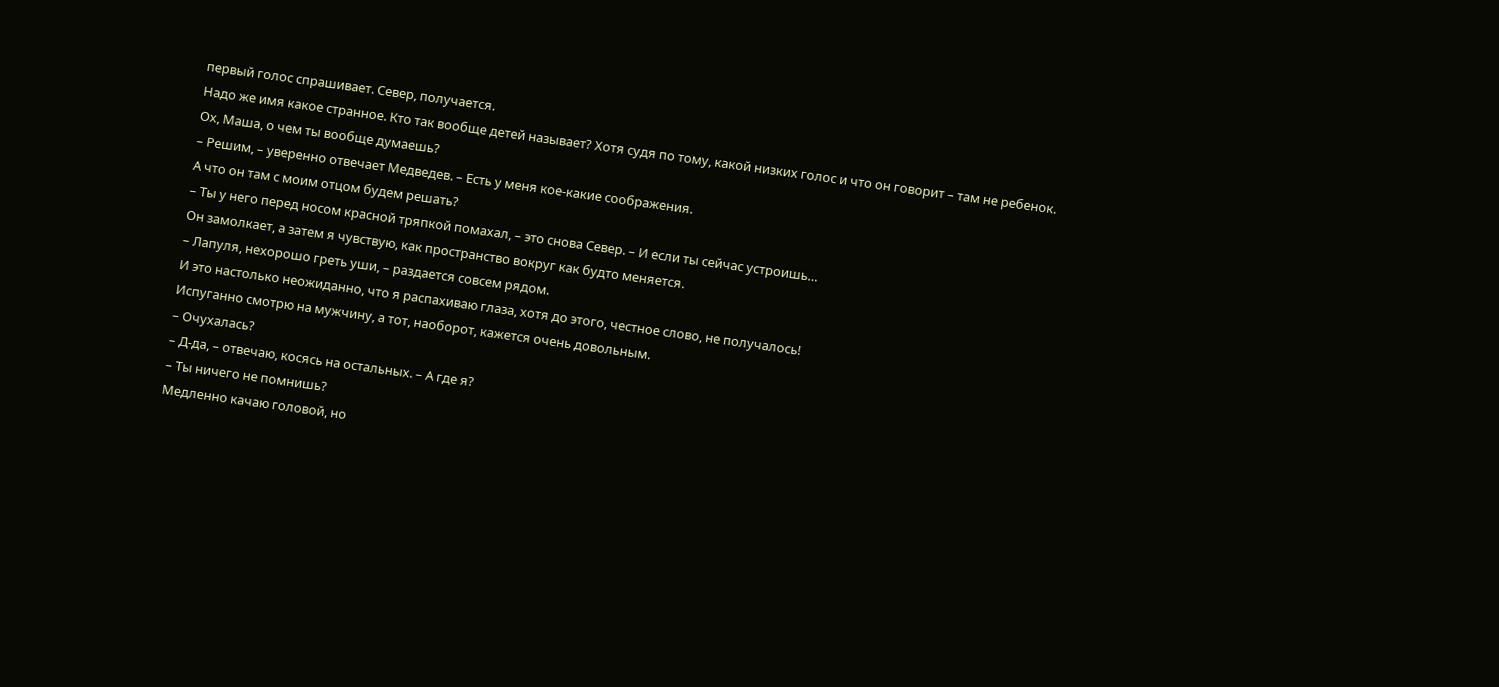первый голос спрашивает. Север, получается.
Надо же имя какое странное. Кто так вообще детей называет? Хотя судя по тому, какой низких голос и что он говорит – там не ребенок.
Ох, Маша, о чем ты вообще думаешь?
– Решим, – уверенно отвечает Медведев. – Есть у меня кое-какие соображения.
А что он там с моим отцом будем решать?
– Ты у него перед носом красной тряпкой помахал, – это снова Север. – И если ты сейчас устроишь…
Он замолкает, а затем я чувствую, как пространство вокруг как будто меняется.
– Лапуля, нехорошо греть уши, – раздается совсем рядом.
И это настолько неожиданно, что я распахиваю глаза, хотя до этого, честное слово, не получалось!
Испуганно смотрю на мужчину, а тот, наоборот, кажется очень довольным.
– Очухалась?
– Д-да, – отвечаю, косясь на остальных. – А где я?
– Ты ничего не помнишь?
Медленно качаю головой, но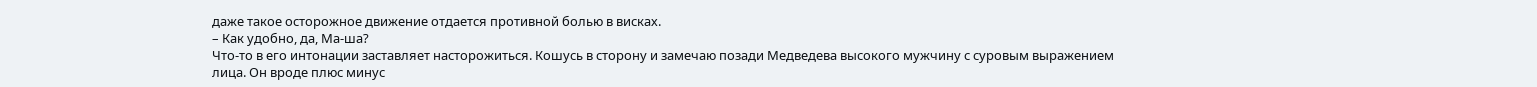даже такое осторожное движение отдается противной болью в висках.
– Как удобно, да, Ма-ша?
Что-то в его интонации заставляет насторожиться. Кошусь в сторону и замечаю позади Медведева высокого мужчину с суровым выражением лица. Он вроде плюс минус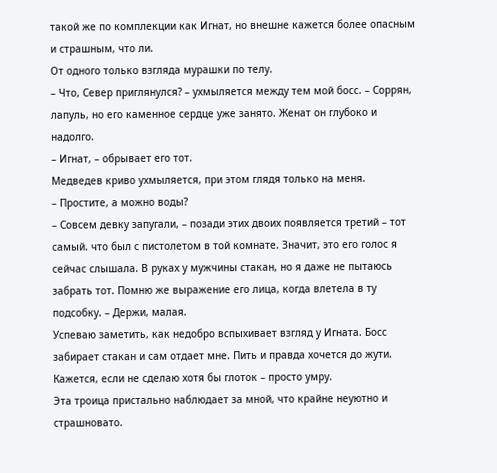такой же по комплекции как Игнат, но внешне кажется более опасным и страшным, что ли.
От одного только взгляда мурашки по телу.
– Что, Север приглянулся? – ухмыляется между тем мой босс. – Соррян, лапуль, но его каменное сердце уже занято. Женат он глубоко и надолго.
– Игнат, – обрывает его тот.
Медведев криво ухмыляется, при этом глядя только на меня.
– Простите, а можно воды?
– Совсем девку запугали, – позади этих двоих появляется третий – тот самый. что был с пистолетом в той комнате. Значит, это его голос я сейчас слышала. В руках у мужчины стакан, но я даже не пытаюсь забрать тот. Помню же выражение его лица, когда влетела в ту подсобку. – Держи, малая.
Успеваю заметить, как недобро вспыхивает взгляд у Игната. Босс забирает стакан и сам отдает мне. Пить и правда хочется до жути. Кажется, если не сделаю хотя бы глоток – просто умру.
Эта троица пристально наблюдает за мной, что крайне неуютно и страшновато.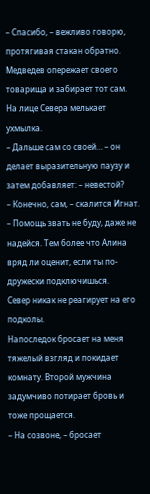– Спасибо, – вежливо говорю, протягивая стакан обратно.
Медведев опережает своего товарища и забирает тот сам.
На лице Севера мелькает ухмылка.
– Дальше сам со своей… – он делает выразительную паузу и затем добавляет: – невестой?
– Конечно, сам, – скалится Игнат. – Помощь звать не буду, даже не надейся. Тем более что Алина вряд ли оценит, если ты по-дружески подключишься.
Север никак не реагирует на его подколы.
Напоследок бросает на меня тяжелый взгляд и покидает комнату. Второй мужчина задумчиво потирает бровь и тоже прощается.
– На созвоне, – бросает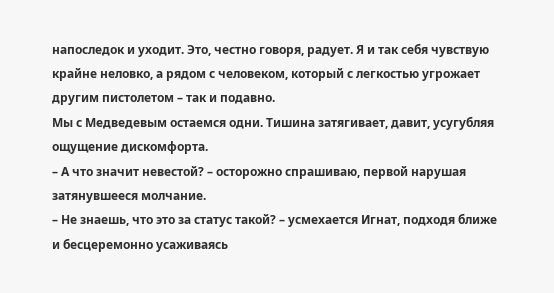напоследок и уходит. Это, честно говоря, радует. Я и так себя чувствую крайне неловко, а рядом с человеком, который с легкостью угрожает другим пистолетом – так и подавно.
Мы с Медведевым остаемся одни. Тишина затягивает, давит, усугубляя ощущение дискомфорта.
– А что значит невестой? – осторожно спрашиваю, первой нарушая затянувшееся молчание.
– Не знаешь, что это за статус такой? – усмехается Игнат, подходя ближе и бесцеремонно усаживаясь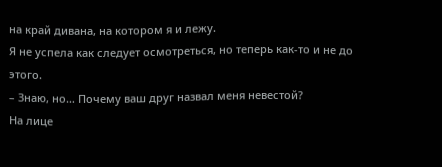на край дивана, на котором я и лежу.
Я не успела как следует осмотреться, но теперь как-то и не до этого.
– Знаю, но… Почему ваш друг назвал меня невестой?
На лице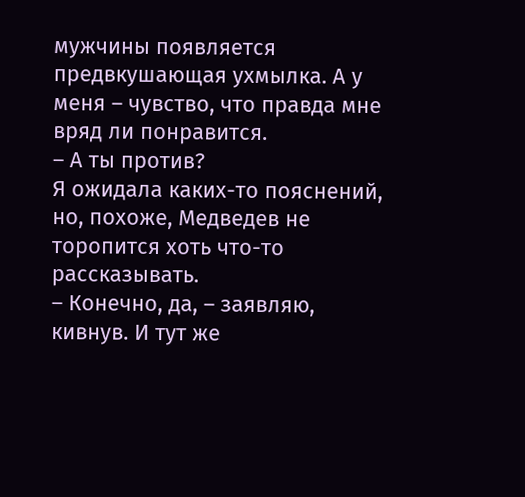мужчины появляется предвкушающая ухмылка. А у меня – чувство, что правда мне вряд ли понравится.
– А ты против?
Я ожидала каких-то пояснений, но, похоже, Медведев не торопится хоть что-то рассказывать.
– Конечно, да, – заявляю, кивнув. И тут же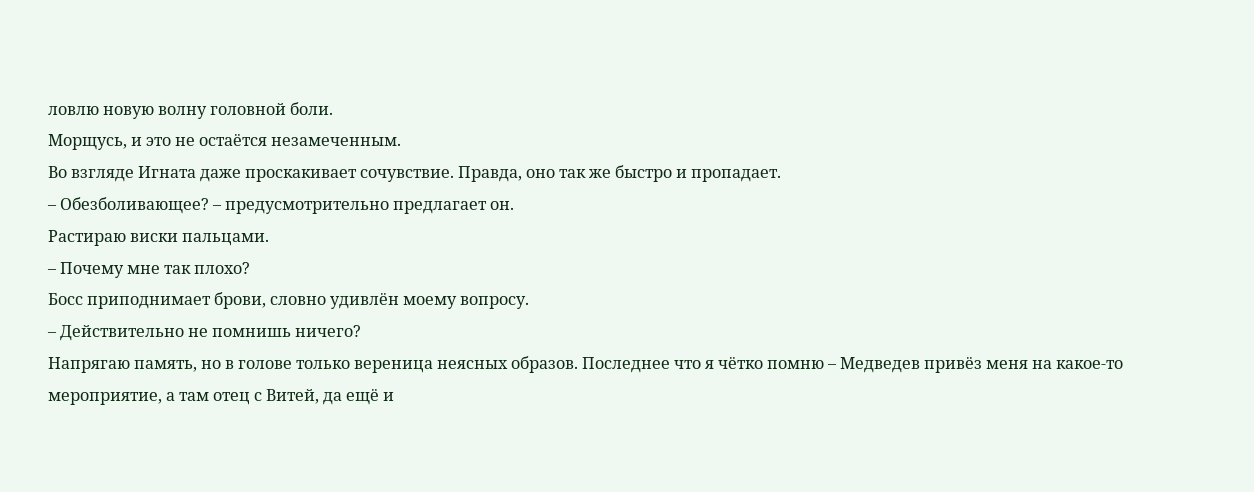ловлю новую волну головной боли.
Морщусь, и это не остаётся незамеченным.
Во взгляде Игната даже проскакивает сочувствие. Правда, оно так же быстро и пропадает.
– Обезболивающее? – предусмотрительно предлагает он.
Растираю виски пальцами.
– Почему мне так плохо?
Босс приподнимает брови, словно удивлён моему вопросу.
– Действительно не помнишь ничего?
Напрягаю память, но в голове только вереница неясных образов. Последнее что я чётко помню – Медведев привёз меня на какое-то мероприятие, а там отец с Витей, да ещё и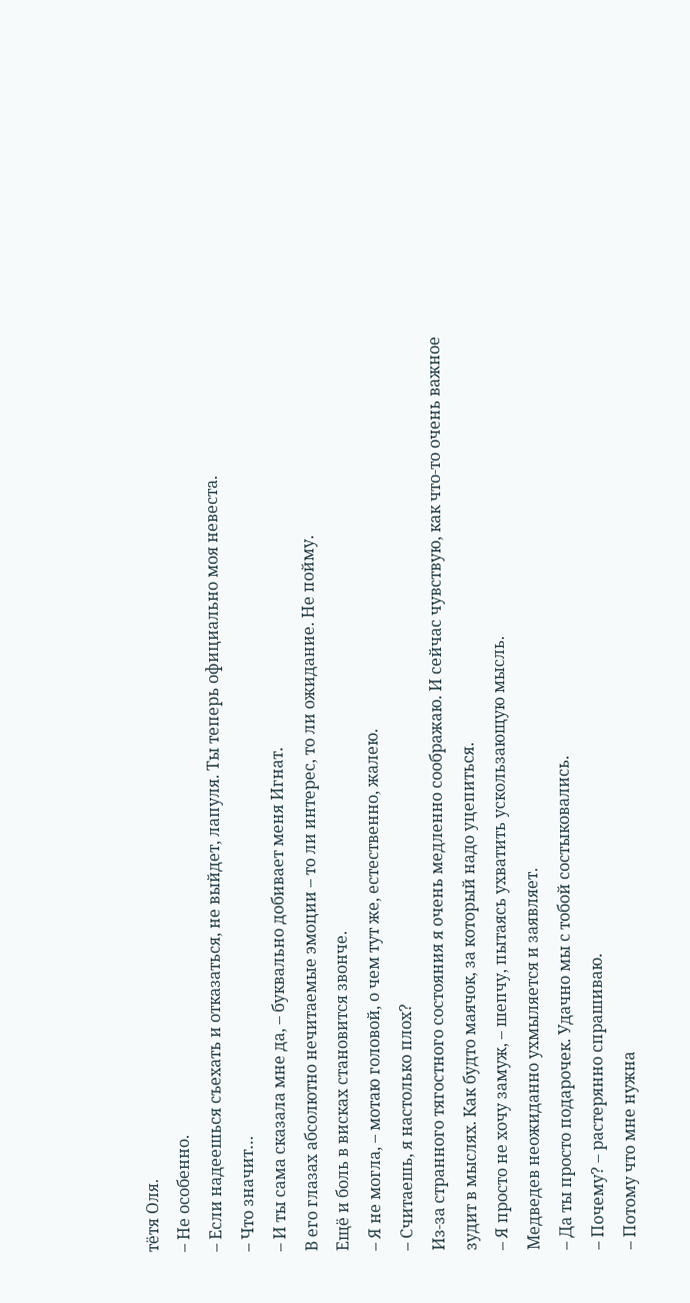тётя Оля.
– Не особенно.
– Если надеешься съехать и отказаться, не выйдет, лапуля. Ты теперь официально моя невеста.
– Что значит…
– И ты сама сказала мне да, – буквально добивает меня Игнат.
В его глазах абсолютно нечитаемые эмоции – то ли интерес, то ли ожидание. Не пойму.
Ещё и боль в висках становится звонче.
– Я не могла, – мотаю головой, о чем тут же, естественно, жалею.
– Считаешь, я настолько плох?
Из-за странного тягостного состояния я очень медленно соображаю. И сейчас чувствую, как что-то очень важное зудит в мыслях. Как будто маячок, за который надо уцепиться.
– Я просто не хочу замуж, – шепчу, пытаясь ухватить ускользающую мысль.
Медведев неожиданно ухмыляется и заявляет.
– Да ты просто подарочек. Удачно мы с тобой состыковались.
– Почему? – растерянно спрашиваю.
– Потому что мне нужна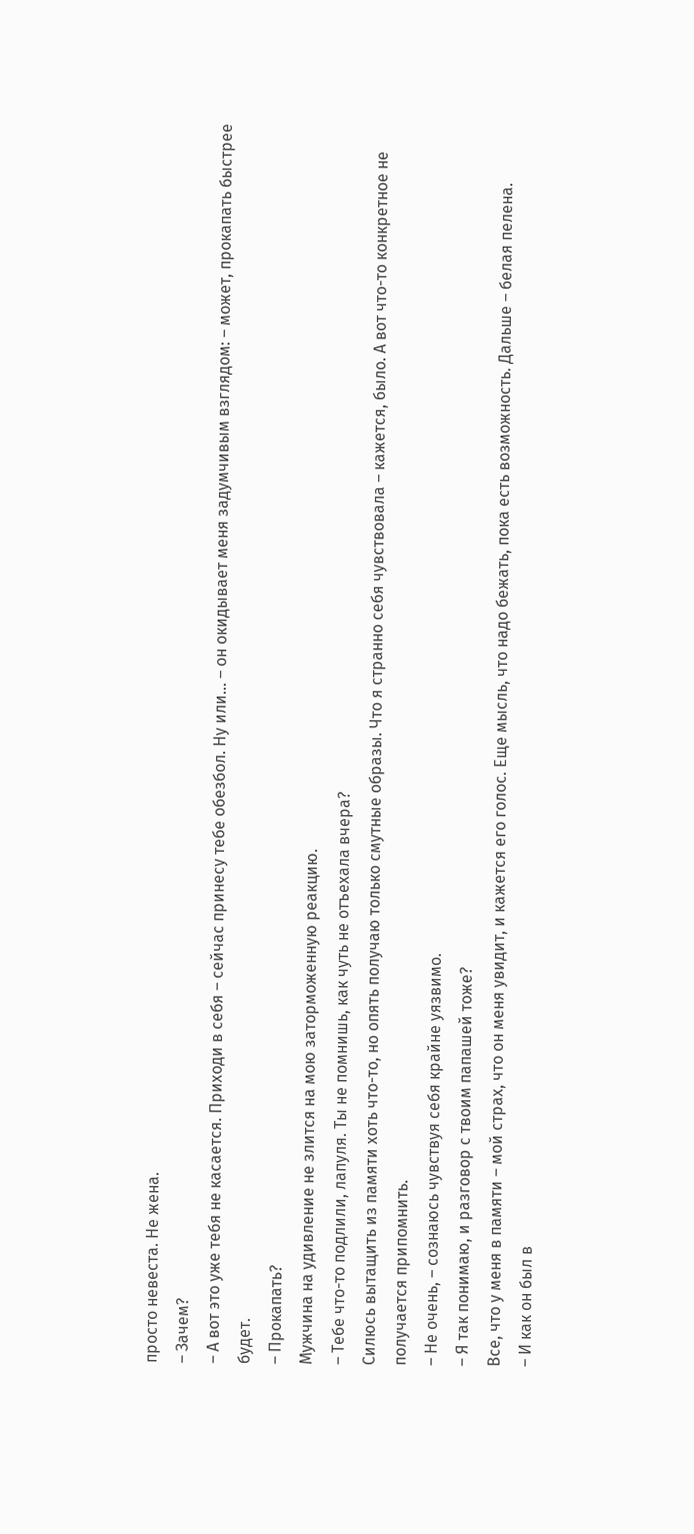просто невеста. Не жена.
– Зачем?
– А вот это уже тебя не касается. Приходи в себя – сейчас принесу тебе обезбол. Ну или… – он окидывает меня задумчивым взглядом: – может, прокапать быстрее будет.
– Прокапать?
Мужчина на удивление не злится на мою заторможенную реакцию.
– Тебе что-то подлили, лапуля. Ты не помнишь, как чуть не отъехала вчера?
Силюсь вытащить из памяти хоть что-то, но опять получаю только смутные образы. Что я странно себя чувствовала – кажется, было. А вот что-то конкретное не получается припомнить.
– Не очень, – сознаюсь чувствуя себя крайне уязвимо.
– Я так понимаю, и разговор с твоим папашей тоже?
Все, что у меня в памяти – мой страх, что он меня увидит, и кажется его голос. Еще мысль, что надо бежать, пока есть возможность. Дальше – белая пелена.
– И как он был в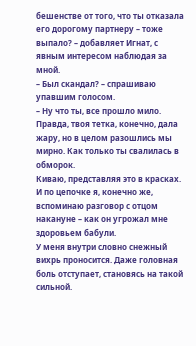бешенстве от того, что ты отказала его дорогому партнеру – тоже выпало? – добавляет Игнат, с явным интересом наблюдая за мной.
– Был скандал? – спрашиваю упавшим голосом.
– Ну что ты, все прошло мило. Правда, твоя тетка, конечно, дала жару, но в целом разошлись мы мирно. Как только ты свалилась в обморок.
Киваю, представляя это в красках. И по цепочке я, конечно же, вспоминаю разговор с отцом накануне – как он угрожал мне здоровьем бабули.
У меня внутри словно снежный вихрь проносится. Даже головная боль отступает, становясь на такой сильной.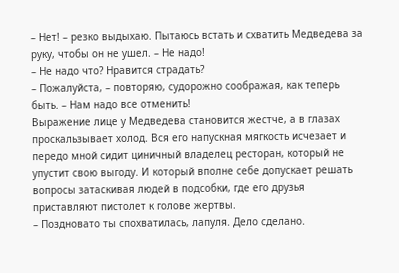– Нет! – резко выдыхаю. Пытаюсь встать и схватить Медведева за руку, чтобы он не ушел. – Не надо!
– Не надо что? Нравится страдать?
– Пожалуйста, – повторяю, судорожно соображая, как теперь быть. – Нам надо все отменить!
Выражение лице у Медведева становится жестче, а в глазах проскальзывает холод. Вся его напускная мягкость исчезает и передо мной сидит циничный владелец ресторан, который не упустит свою выгоду. И который вполне себе допускает решать вопросы затаскивая людей в подсобки, где его друзья приставляют пистолет к голове жертвы.
– Поздновато ты спохватилась, лапуля. Дело сделано.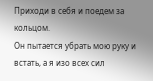Приходи в себя и поедем за кольцом.
Он пытается убрать мою руку и встать, а я изо всех сил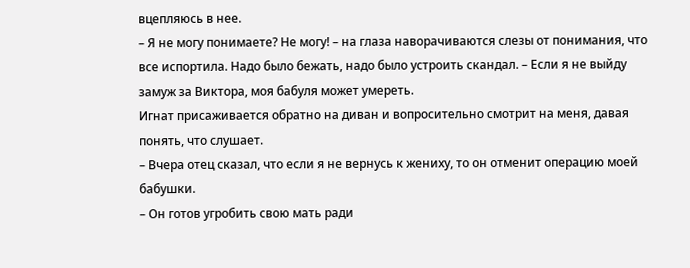вцепляюсь в нее.
– Я не могу понимаете? Не могу! – на глаза наворачиваются слезы от понимания, что все испортила. Надо было бежать, надо было устроить скандал. – Если я не выйду замуж за Виктора, моя бабуля может умереть.
Игнат присаживается обратно на диван и вопросительно смотрит на меня, давая понять, что слушает.
– Вчера отец сказал, что если я не вернусь к жениху, то он отменит операцию моей бабушки.
– Он готов угробить свою мать ради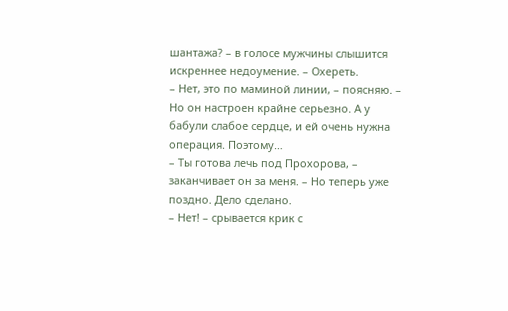шантажа? – в голосе мужчины слышится искреннее недоумение. – Охереть.
– Нет, это по маминой линии, – поясняю. – Но он настроен крайне серьезно. А у бабули слабое сердце, и ей очень нужна операция. Поэтому…
– Ты готова лечь под Прохорова, – заканчивает он за меня. – Но теперь уже поздно. Дело сделано.
– Нет! – срывается крик с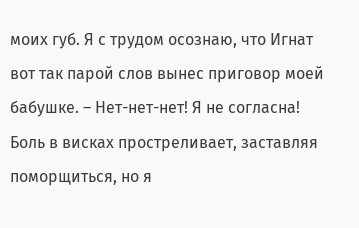моих губ. Я с трудом осознаю, что Игнат вот так парой слов вынес приговор моей бабушке. – Нет-нет-нет! Я не согласна!
Боль в висках простреливает, заставляя поморщиться, но я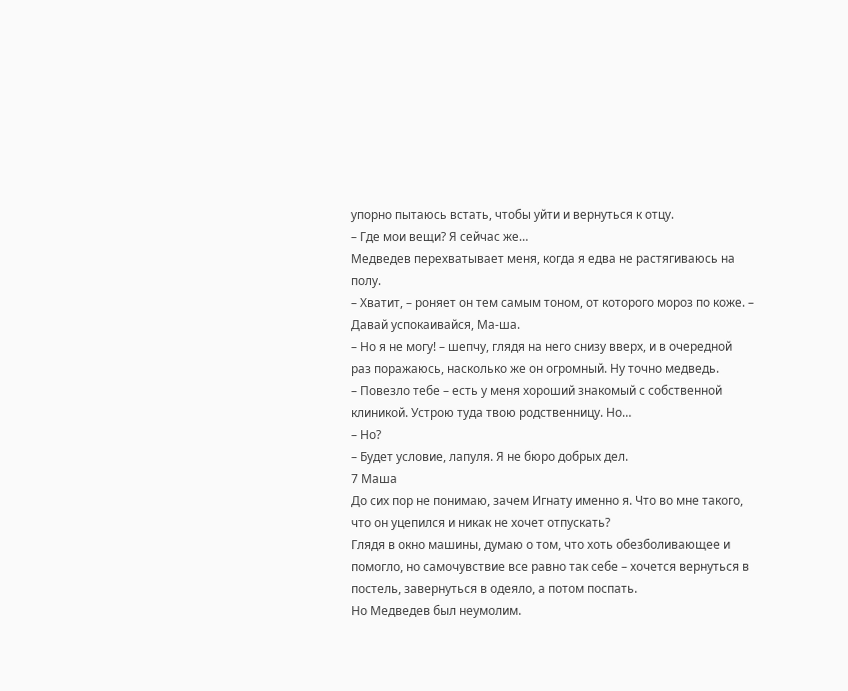упорно пытаюсь встать, чтобы уйти и вернуться к отцу.
– Где мои вещи? Я сейчас же…
Медведев перехватывает меня, когда я едва не растягиваюсь на полу.
– Хватит, – роняет он тем самым тоном, от которого мороз по коже. – Давай успокаивайся, Ма-ша.
– Но я не могу! – шепчу, глядя на него снизу вверх, и в очередной раз поражаюсь, насколько же он огромный. Ну точно медведь.
– Повезло тебе – есть у меня хороший знакомый с собственной клиникой. Устрою туда твою родственницу. Но…
– Но?
– Будет условие, лапуля. Я не бюро добрых дел.
7 Маша
До сих пор не понимаю, зачем Игнату именно я. Что во мне такого, что он уцепился и никак не хочет отпускать?
Глядя в окно машины, думаю о том, что хоть обезболивающее и помогло, но самочувствие все равно так себе – хочется вернуться в постель, завернуться в одеяло, а потом поспать.
Но Медведев был неумолим.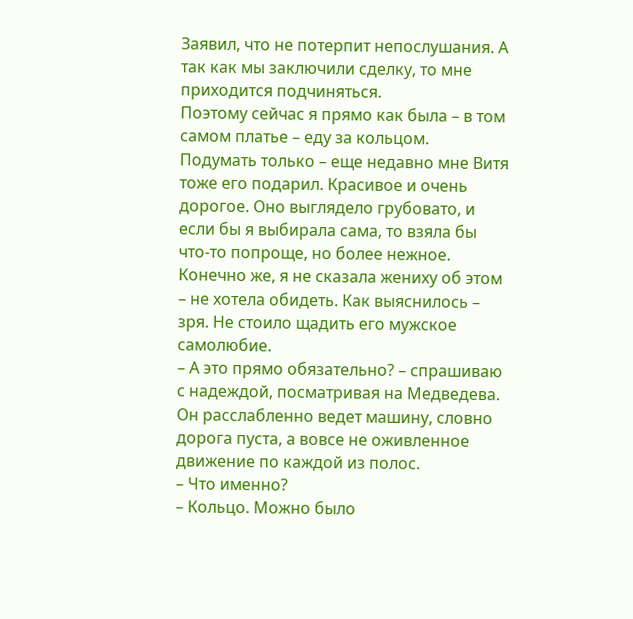Заявил, что не потерпит непослушания. А так как мы заключили сделку, то мне приходится подчиняться.
Поэтому сейчас я прямо как была – в том самом платье – еду за кольцом.
Подумать только – еще недавно мне Витя тоже его подарил. Красивое и очень дорогое. Оно выглядело грубовато, и если бы я выбирала сама, то взяла бы что-то попроще, но более нежное.
Конечно же, я не сказала жениху об этом – не хотела обидеть. Как выяснилось – зря. Не стоило щадить его мужское самолюбие.
– А это прямо обязательно? – спрашиваю с надеждой, посматривая на Медведева.
Он расслабленно ведет машину, словно дорога пуста, а вовсе не оживленное движение по каждой из полос.
– Что именно?
– Кольцо. Можно было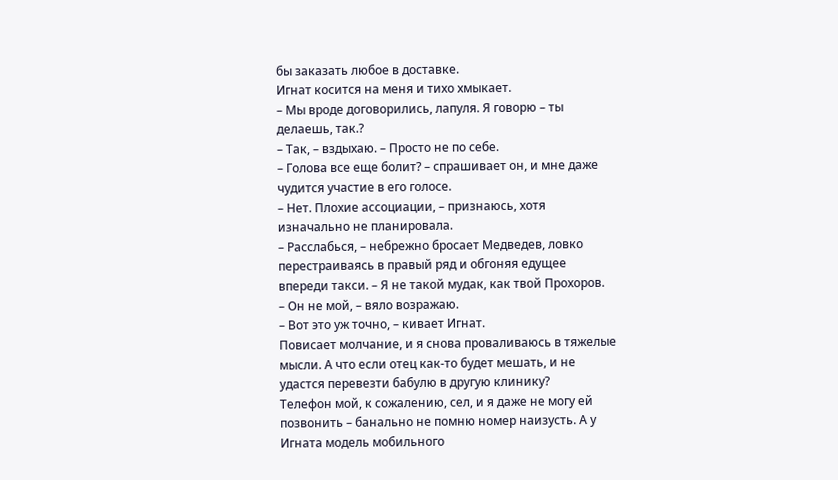бы заказать любое в доставке.
Игнат косится на меня и тихо хмыкает.
– Мы вроде договорились, лапуля. Я говорю – ты делаешь, так.?
– Так, – вздыхаю. – Просто не по себе.
– Голова все еще болит? – спрашивает он, и мне даже чудится участие в его голосе.
– Нет. Плохие ассоциации, – признаюсь, хотя изначально не планировала.
– Расслабься, – небрежно бросает Медведев, ловко перестраиваясь в правый ряд и обгоняя едущее впереди такси. – Я не такой мудак, как твой Прохоров.
– Он не мой, – вяло возражаю.
– Вот это уж точно, – кивает Игнат.
Повисает молчание, и я снова проваливаюсь в тяжелые мысли. А что если отец как-то будет мешать, и не удастся перевезти бабулю в другую клинику?
Телефон мой, к сожалению, сел, и я даже не могу ей позвонить – банально не помню номер наизусть. А у Игната модель мобильного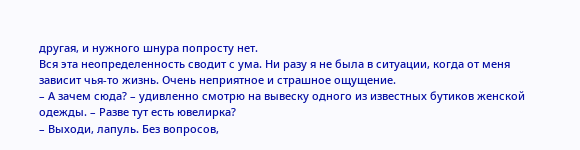другая, и нужного шнура попросту нет.
Вся эта неопределенность сводит с ума. Ни разу я не была в ситуации, когда от меня зависит чья-то жизнь. Очень неприятное и страшное ощущение.
– А зачем сюда? – удивленно смотрю на вывеску одного из известных бутиков женской одежды. – Разве тут есть ювелирка?
– Выходи, лапуль. Без вопросов,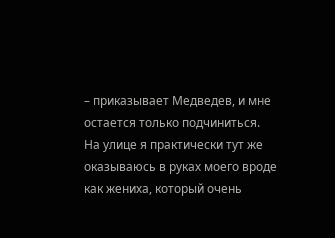– приказывает Медведев, и мне остается только подчиниться.
На улице я практически тут же оказываюсь в руках моего вроде как жениха, который очень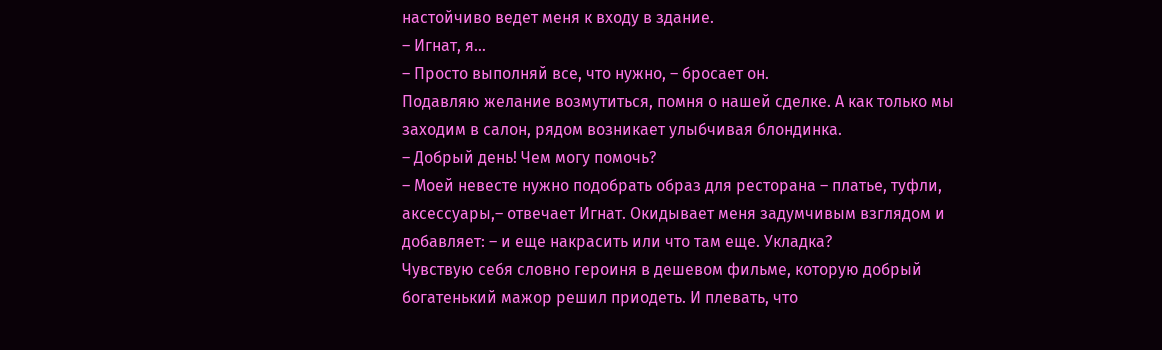настойчиво ведет меня к входу в здание.
– Игнат, я…
– Просто выполняй все, что нужно, – бросает он.
Подавляю желание возмутиться, помня о нашей сделке. А как только мы заходим в салон, рядом возникает улыбчивая блондинка.
– Добрый день! Чем могу помочь?
– Моей невесте нужно подобрать образ для ресторана – платье, туфли, аксессуары,– отвечает Игнат. Окидывает меня задумчивым взглядом и добавляет: – и еще накрасить или что там еще. Укладка?
Чувствую себя словно героиня в дешевом фильме, которую добрый богатенький мажор решил приодеть. И плевать, что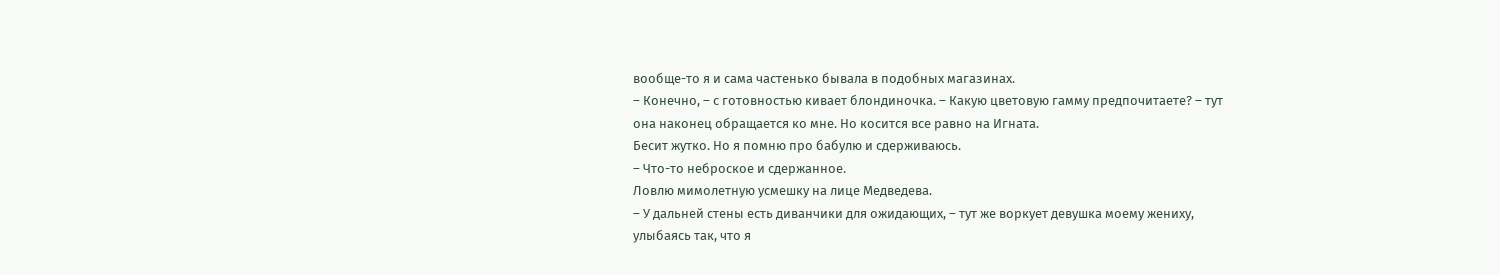вообще-то я и сама частенько бывала в подобных магазинах.
– Конечно, – с готовностью кивает блондиночка. – Какую цветовую гамму предпочитаете? – тут она наконец обращается ко мне. Но косится все равно на Игната.
Бесит жутко. Но я помню про бабулю и сдерживаюсь.
– Что-то неброское и сдержанное.
Ловлю мимолетную усмешку на лице Медведева.
– У дальней стены есть диванчики для ожидающих, – тут же воркует девушка моему жениху, улыбаясь так, что я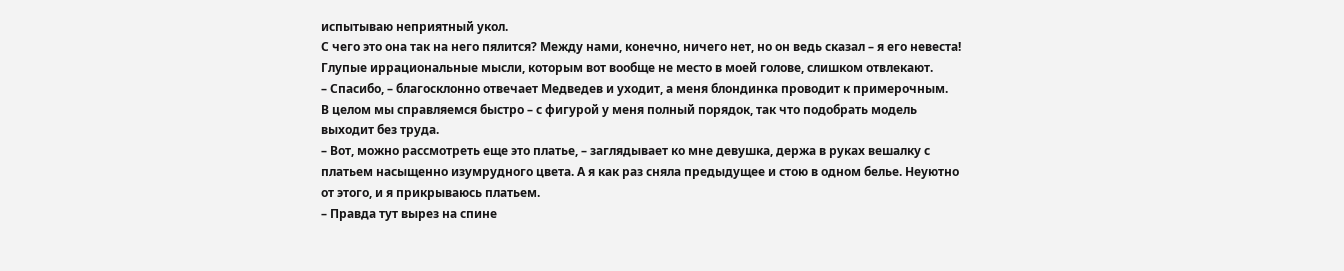испытываю неприятный укол.
С чего это она так на него пялится? Между нами, конечно, ничего нет, но он ведь сказал – я его невеста!
Глупые иррациональные мысли, которым вот вообще не место в моей голове, слишком отвлекают.
– Спасибо, – благосклонно отвечает Медведев и уходит, а меня блондинка проводит к примерочным.
В целом мы справляемся быстро – с фигурой у меня полный порядок, так что подобрать модель выходит без труда.
– Вот, можно рассмотреть еще это платье, – заглядывает ко мне девушка, держа в руках вешалку с платьем насыщенно изумрудного цвета. А я как раз сняла предыдущее и стою в одном белье. Неуютно от этого, и я прикрываюсь платьем.
– Правда тут вырез на спине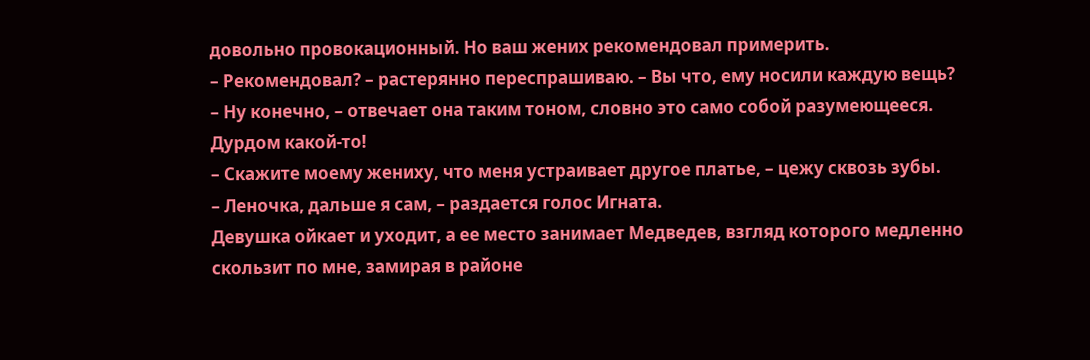довольно провокационный. Но ваш жених рекомендовал примерить.
– Рекомендовал? – растерянно переспрашиваю. – Вы что, ему носили каждую вещь?
– Ну конечно, – отвечает она таким тоном, словно это само собой разумеющееся.
Дурдом какой-то!
– Скажите моему жениху, что меня устраивает другое платье, – цежу сквозь зубы.
– Леночка, дальше я сам, – раздается голос Игната.
Девушка ойкает и уходит, а ее место занимает Медведев, взгляд которого медленно скользит по мне, замирая в районе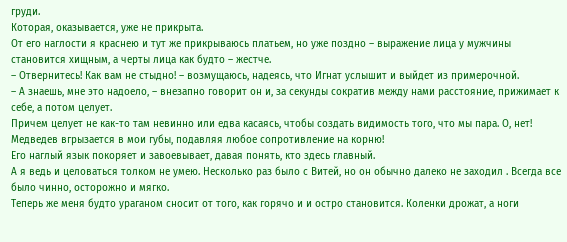груди.
Которая, оказывается, уже не прикрыта.
От его наглости я краснею и тут же прикрываюсь платьем, но уже поздно – выражение лица у мужчины становится хищным, а черты лица как будто – жестче.
– Отвернитесь! Как вам не стыдно! – возмущаюсь, надеясь, что Игнат услышит и выйдет из примерочной.
– А знаешь, мне это надоело, – внезапно говорит он и, за секунды сократив между нами расстояние, прижимает к себе, а потом целует.
Причем целует не как-то там невинно или едва касаясь, чтобы создать видимость того, что мы пара. О, нет! Медведев вгрызается в мои губы, подавляя любое сопротивление на корню!
Его наглый язык покоряет и завоевывает, давая понять, кто здесь главный.
А я ведь и целоваться толком не умею. Несколько раз было с Витей, но он обычно далеко не заходил . Всегда все было чинно, осторожно и мягко.
Теперь же меня будто ураганом сносит от того, как горячо и и остро становится. Коленки дрожат, а ноги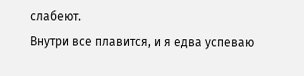слабеют.
Внутри все плавится, и я едва успеваю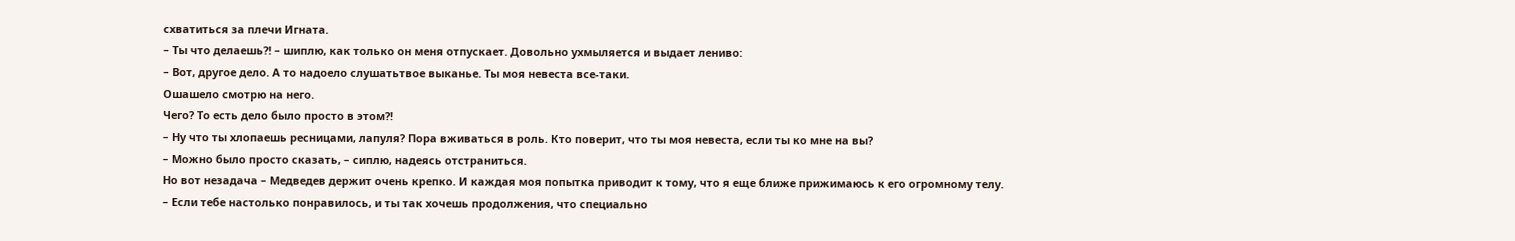схватиться за плечи Игната.
– Ты что делаешь?! – шиплю, как только он меня отпускает. Довольно ухмыляется и выдает лениво:
– Вот, другое дело. А то надоело слушатьтвое выканье. Ты моя невеста все-таки.
Ошашело смотрю на него.
Чего? То есть дело было просто в этом?!
– Ну что ты хлопаешь ресницами, лапуля? Пора вживаться в роль. Кто поверит, что ты моя невеста, если ты ко мне на вы?
– Можно было просто сказать, – сиплю, надеясь отстраниться.
Но вот незадача – Медведев держит очень крепко. И каждая моя попытка приводит к тому, что я еще ближе прижимаюсь к его огромному телу.
– Если тебе настолько понравилось, и ты так хочешь продолжения, что специально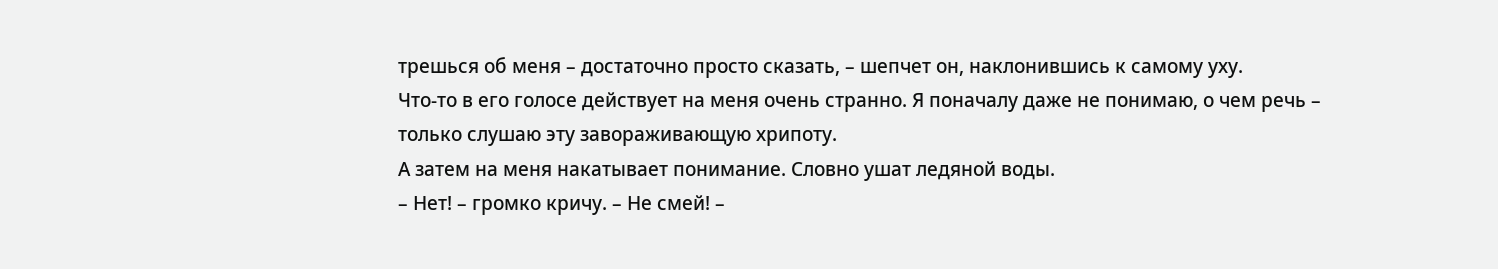трешься об меня – достаточно просто сказать, – шепчет он, наклонившись к самому уху.
Что-то в его голосе действует на меня очень странно. Я поначалу даже не понимаю, о чем речь – только слушаю эту завораживающую хрипоту.
А затем на меня накатывает понимание. Словно ушат ледяной воды.
– Нет! – громко кричу. – Не смей! –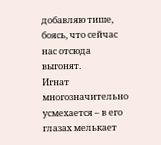добавляю тише, боясь, что сейчас нас отсюда выгонят.
Игнат многозначительно усмехается – в его глазах мелькает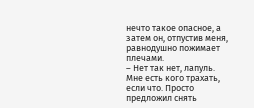нечто такое опасное, а затем он, отпустив меня, равнодушно пожимает плечами.
– Нет так нет, лапуль. Мне есть кого трахать, если что. Просто предложил снять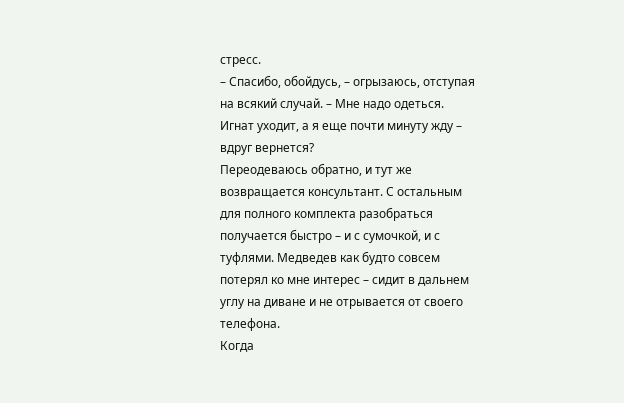стресс.
– Спасибо, обойдусь, – огрызаюсь, отступая на всякий случай. – Мне надо одеться.
Игнат уходит, а я еще почти минуту жду – вдруг вернется?
Переодеваюсь обратно, и тут же возвращается консультант. С остальным для полного комплекта разобраться получается быстро – и с сумочкой, и с туфлями. Медведев как будто совсем потерял ко мне интерес – сидит в дальнем углу на диване и не отрывается от своего телефона.
Когда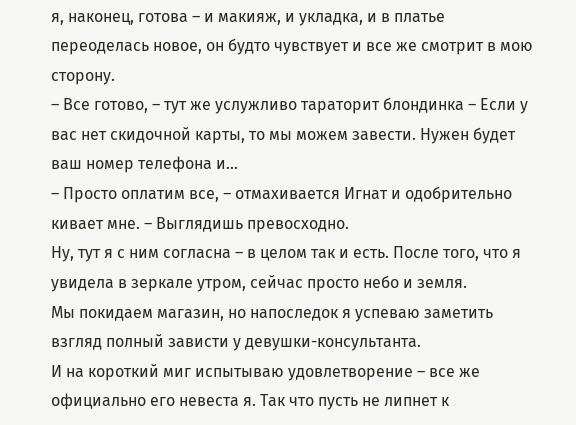я, наконец, готова – и макияж, и укладка, и в платье переоделась новое, он будто чувствует и все же смотрит в мою сторону.
– Все готово, – тут же услужливо тараторит блондинка – Если у вас нет скидочной карты, то мы можем завести. Нужен будет ваш номер телефона и…
– Просто оплатим все, – отмахивается Игнат и одобрительно кивает мне. – Выглядишь превосходно.
Ну, тут я с ним согласна – в целом так и есть. После того, что я увидела в зеркале утром, сейчас просто небо и земля.
Мы покидаем магазин, но напоследок я успеваю заметить взгляд полный зависти у девушки-консультанта.
И на короткий миг испытываю удовлетворение – все же официально его невеста я. Так что пусть не липнет к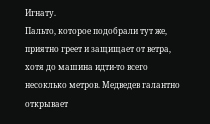Игнату.
Пальто, которое подобрали тут же, приятно греет и защищает от ветра, хотя до машина идти-то всего несоклько метров. Медведев галантно открывает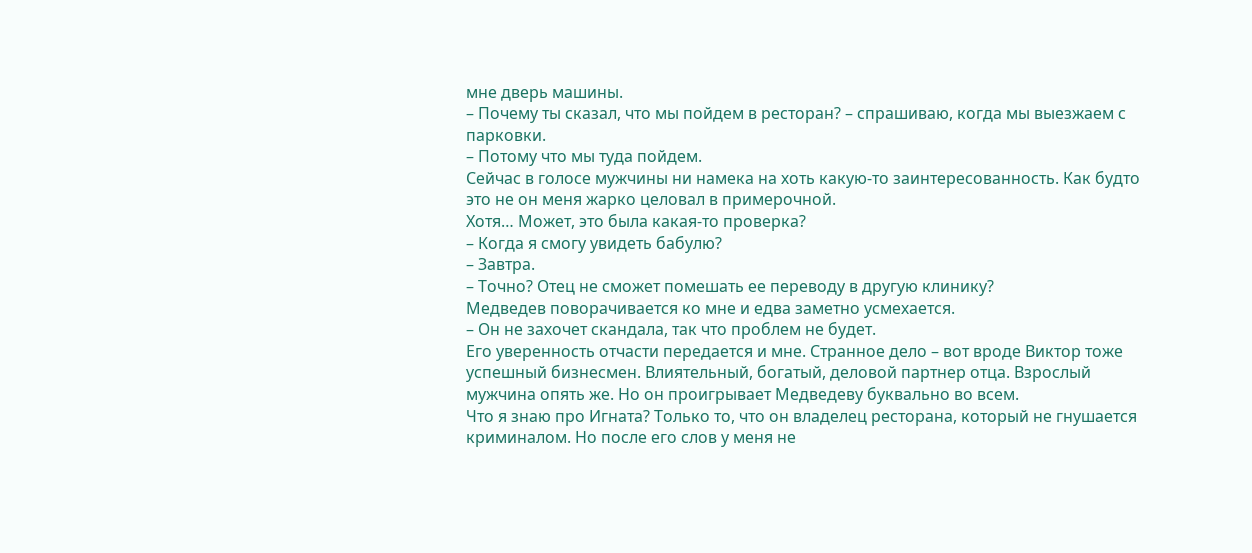мне дверь машины.
– Почему ты сказал, что мы пойдем в ресторан? – спрашиваю, когда мы выезжаем с парковки.
– Потому что мы туда пойдем.
Сейчас в голосе мужчины ни намека на хоть какую-то заинтересованность. Как будто это не он меня жарко целовал в примерочной.
Хотя… Может, это была какая-то проверка?
– Когда я смогу увидеть бабулю?
– Завтра.
– Точно? Отец не сможет помешать ее переводу в другую клинику?
Медведев поворачивается ко мне и едва заметно усмехается.
– Он не захочет скандала, так что проблем не будет.
Его уверенность отчасти передается и мне. Странное дело – вот вроде Виктор тоже успешный бизнесмен. Влиятельный, богатый, деловой партнер отца. Взрослый мужчина опять же. Но он проигрывает Медведеву буквально во всем.
Что я знаю про Игната? Только то, что он владелец ресторана, который не гнушается криминалом. Но после его слов у меня не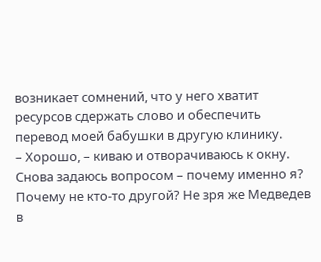возникает сомнений, что у него хватит ресурсов сдержать слово и обеспечить перевод моей бабушки в другую клинику.
– Хорошо, – киваю и отворачиваюсь к окну.
Снова задаюсь вопросом – почему именно я? Почему не кто-то другой? Не зря же Медведев в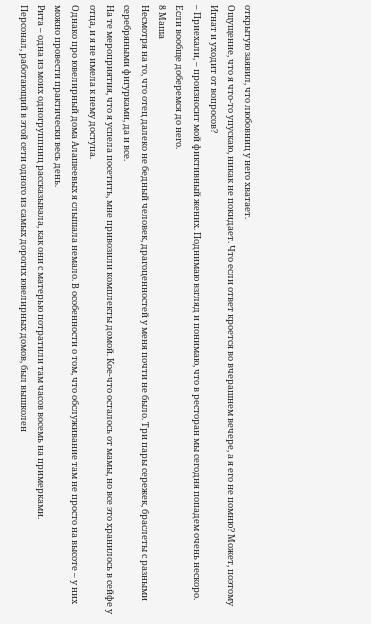открытую заявил, что любовниц у него хватает.
Ощущение, что я что-то упускаю, никак не покидает. Что если ответ кроется во вчерашнем вечере, а я его не помню? Может, поэтому Игнат и уходит от вопросов?
– Приехали, – произносит мой фиктивный жених. Поднимаю взгляд и понимаю, что в ресторан мы сегодня попадем очень нескоро.
Если вообще доберемся до него.
8 Маша
Несмотря на то, что отец далеко не бедный человек, драгоценностей у меня почти не было. Три пары сережек, браслеты с разными серебряными фигурками, да и все.
На те мероприятия, что я успела посетить, мне привозили комплекты домой. Кое-что осталось от мамы, но все это хранилось в сейфе у отца, и я не имела к нему доступа.
Однако про ювелирный дома Алашеевых я слышала немало. В особенности о том, что обслуживание там не просто на высоте – у них можно провести практически весь день.
Рита – одна из моих одногруппниц рассказывала, как они с матерью потратили там часов восемь на примерками.
Персонал, работающий в этой сети одного из самых дорогих ювелирных домов, был вышколен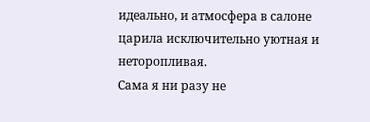идеально, и атмосфера в салоне царила исключительно уютная и неторопливая.
Сама я ни разу не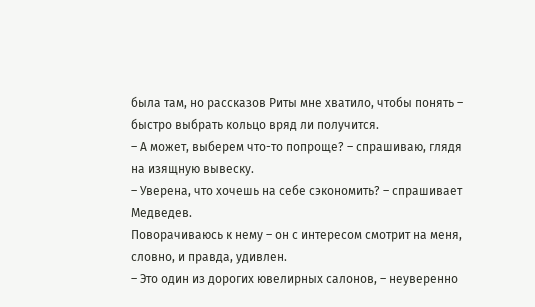была там, но рассказов Риты мне хватило, чтобы понять – быстро выбрать кольцо вряд ли получится.
– А может, выберем что-то попроще? – спрашиваю, глядя на изящную вывеску.
– Уверена, что хочешь на себе сэкономить? – спрашивает Медведев.
Поворачиваюсь к нему – он с интересом смотрит на меня, словно, и правда, удивлен.
– Это один из дорогих ювелирных салонов, – неуверенно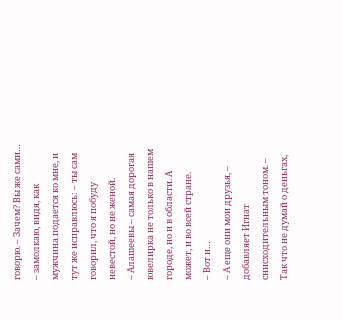говорю. – Зачем? Вы же сами… – замолкаю, видя, как мужчина подается ко мне, и тут же исправлюсь: – ты сам говорил, что я побуду невестой, но не женой.
– Алашеевы – самая дорогая ювелирка не только в нашем городе, но и в области. А может, и во всей стране.
– Вот и…
– А еще они мои друзья, – добавляет Игнат снисходительным тоном. – Так что не думай о деньгах,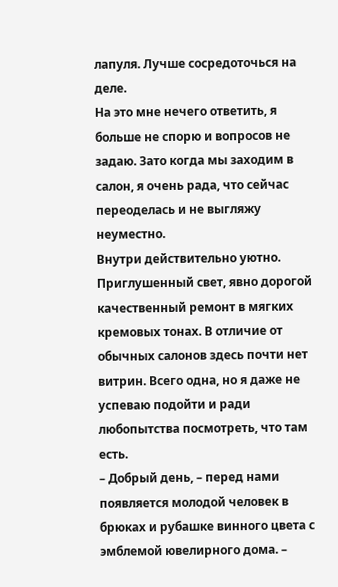лапуля. Лучше сосредоточься на деле.
На это мне нечего ответить, я больше не спорю и вопросов не задаю. Зато когда мы заходим в салон, я очень рада, что сейчас переоделась и не выгляжу неуместно.
Внутри действительно уютно. Приглушенный свет, явно дорогой качественный ремонт в мягких кремовых тонах. В отличие от обычных салонов здесь почти нет витрин. Всего одна, но я даже не успеваю подойти и ради любопытства посмотреть, что там есть.
– Добрый день, – перед нами появляется молодой человек в брюках и рубашке винного цвета с эмблемой ювелирного дома. –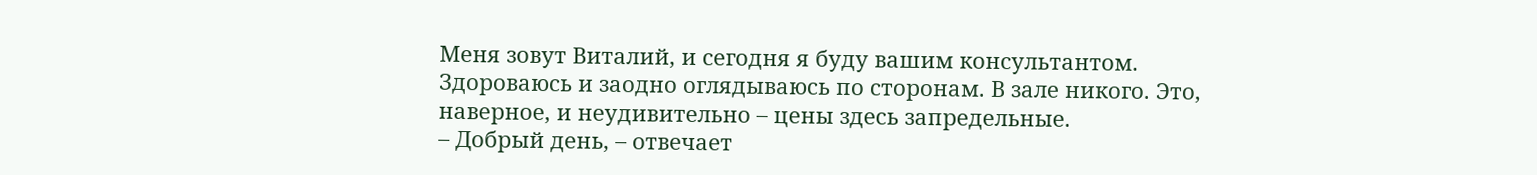Меня зовут Виталий, и сегодня я буду вашим консультантом.
Здороваюсь и заодно оглядываюсь по сторонам. В зале никого. Это, наверное, и неудивительно – цены здесь запредельные.
– Добрый день, – отвечает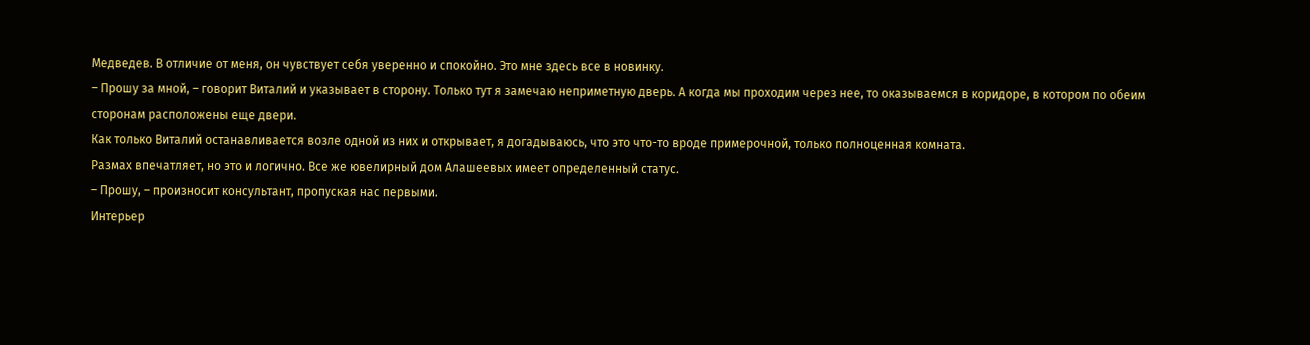Медведев. В отличие от меня, он чувствует себя уверенно и спокойно. Это мне здесь все в новинку.
– Прошу за мной, – говорит Виталий и указывает в сторону. Только тут я замечаю неприметную дверь. А когда мы проходим через нее, то оказываемся в коридоре, в котором по обеим сторонам расположены еще двери.
Как только Виталий останавливается возле одной из них и открывает, я догадываюсь, что это что-то вроде примерочной, только полноценная комната.
Размах впечатляет, но это и логично. Все же ювелирный дом Алашеевых имеет определенный статус.
– Прошу, – произносит консультант, пропуская нас первыми.
Интерьер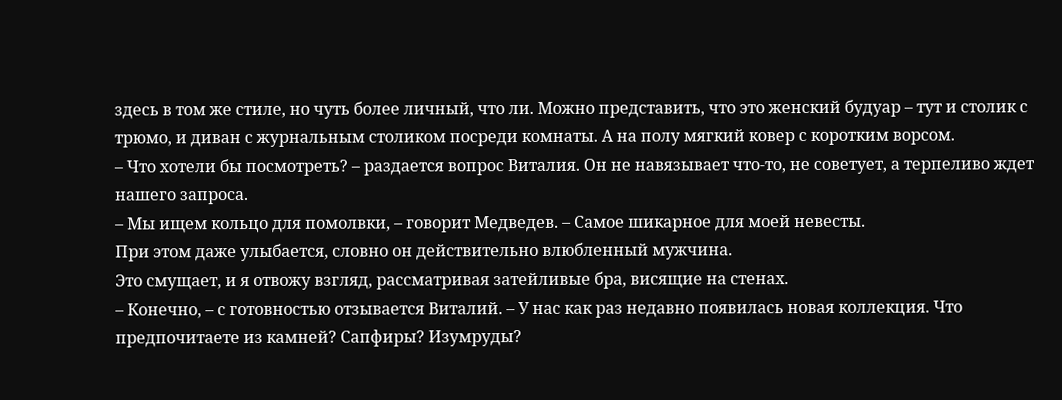здесь в том же стиле, но чуть более личный, что ли. Можно представить, что это женский будуар – тут и столик с трюмо, и диван с журнальным столиком посреди комнаты. А на полу мягкий ковер с коротким ворсом.
– Что хотели бы посмотреть? – раздается вопрос Виталия. Он не навязывает что-то, не советует, а терпеливо ждет нашего запроса.
– Мы ищем кольцо для помолвки, – говорит Медведев. – Самое шикарное для моей невесты.
При этом даже улыбается, словно он действительно влюбленный мужчина.
Это смущает, и я отвожу взгляд, рассматривая затейливые бра, висящие на стенах.
– Конечно, – с готовностью отзывается Виталий. – У нас как раз недавно появилась новая коллекция. Что предпочитаете из камней? Сапфиры? Изумруды?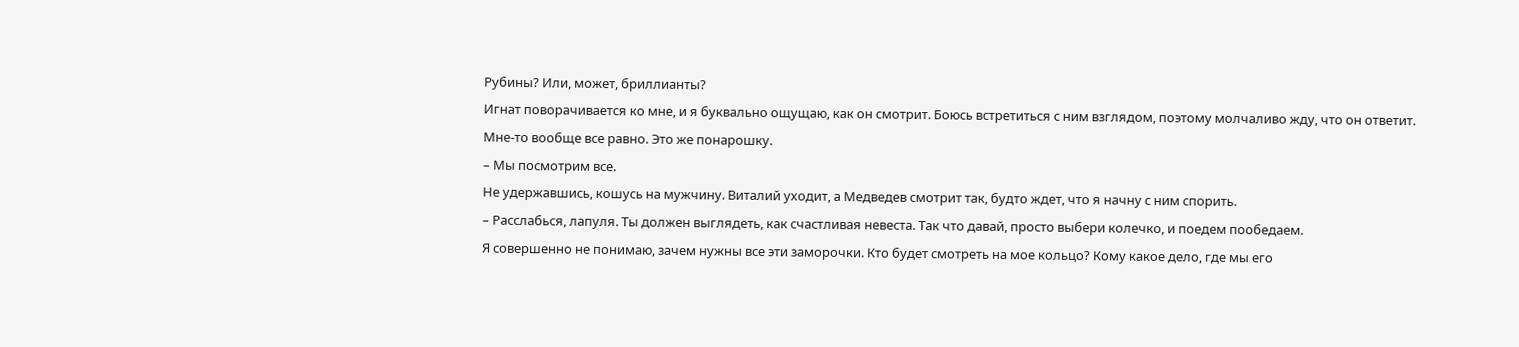Рубины? Или, может, бриллианты?
Игнат поворачивается ко мне, и я буквально ощущаю, как он смотрит. Боюсь встретиться с ним взглядом, поэтому молчаливо жду, что он ответит. Мне-то вообще все равно. Это же понарошку.
– Мы посмотрим все.
Не удержавшись, кошусь на мужчину. Виталий уходит, а Медведев смотрит так, будто ждет, что я начну с ним спорить.
– Расслабься, лапуля. Ты должен выглядеть, как счастливая невеста. Так что давай, просто выбери колечко, и поедем пообедаем.
Я совершенно не понимаю, зачем нужны все эти заморочки. Кто будет смотреть на мое кольцо? Кому какое дело, где мы его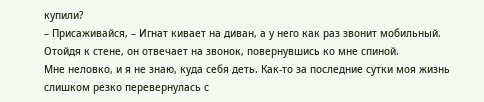купили?
– Присаживайся, – Игнат кивает на диван, а у него как раз звонит мобильный. Отойдя к стене, он отвечает на звонок, повернувшись ко мне спиной.
Мне неловко, и я не знаю, куда себя деть. Как-то за последние сутки моя жизнь слишком резко перевернулась с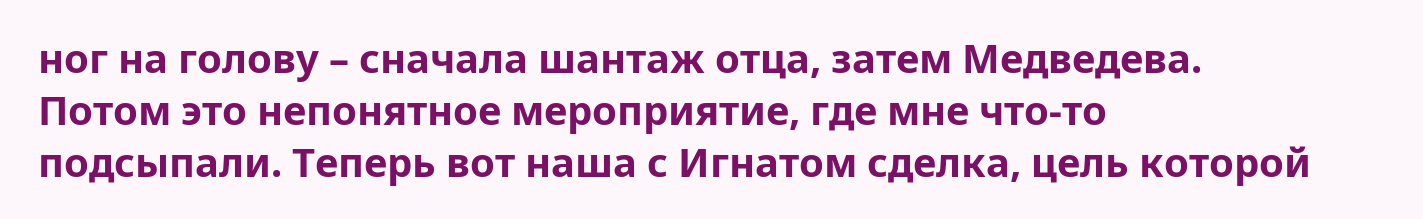ног на голову – сначала шантаж отца, затем Медведева. Потом это непонятное мероприятие, где мне что-то подсыпали. Теперь вот наша с Игнатом сделка, цель которой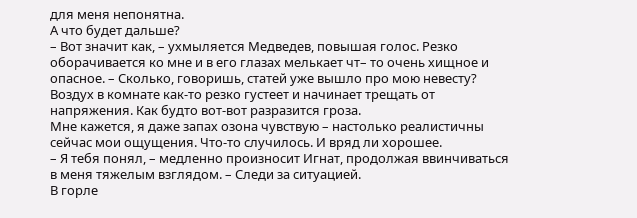для меня непонятна.
А что будет дальше?
– Вот значит как, – ухмыляется Медведев, повышая голос. Резко оборачивается ко мне и в его глазах мелькает чт– то очень хищное и опасное. – Сколько, говоришь, статей уже вышло про мою невесту?
Воздух в комнате как-то резко густеет и начинает трещать от напряжения. Как будто вот-вот разразится гроза.
Мне кажется, я даже запах озона чувствую – настолько реалистичны сейчас мои ощущения. Что-то случилось. И вряд ли хорошее.
– Я тебя понял, – медленно произносит Игнат, продолжая ввинчиваться в меня тяжелым взглядом. – Следи за ситуацией.
В горле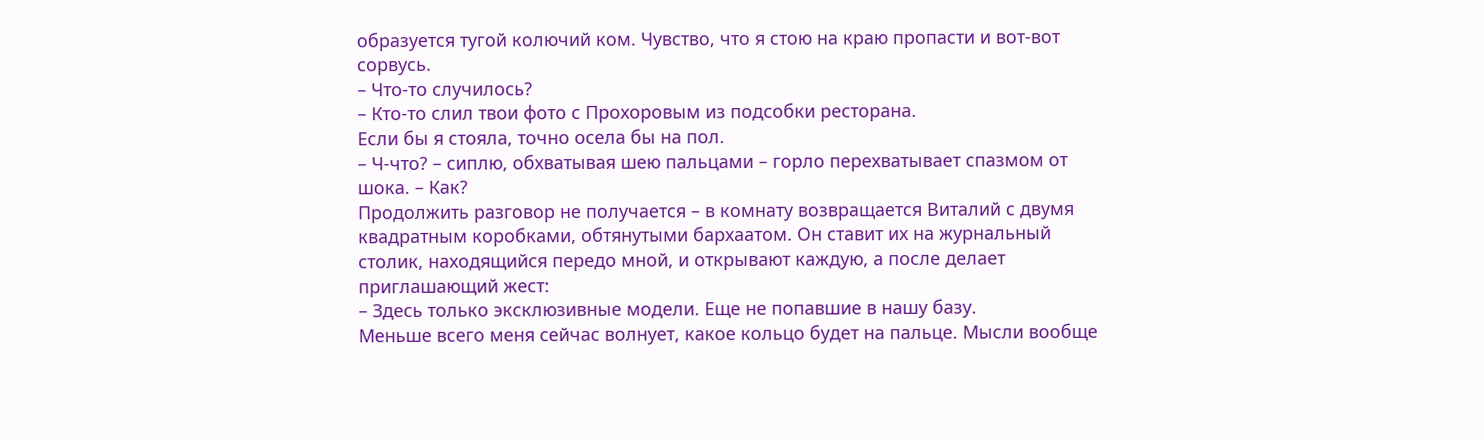образуется тугой колючий ком. Чувство, что я стою на краю пропасти и вот-вот сорвусь.
– Что-то случилось?
– Кто-то слил твои фото с Прохоровым из подсобки ресторана.
Если бы я стояла, точно осела бы на пол.
– Ч-что? – сиплю, обхватывая шею пальцами – горло перехватывает спазмом от шока. – Как?
Продолжить разговор не получается – в комнату возвращается Виталий с двумя квадратным коробками, обтянутыми бархаатом. Он ставит их на журнальный столик, находящийся передо мной, и открывают каждую, а после делает приглашающий жест:
– Здесь только эксклюзивные модели. Еще не попавшие в нашу базу.
Меньше всего меня сейчас волнует, какое кольцо будет на пальце. Мысли вообще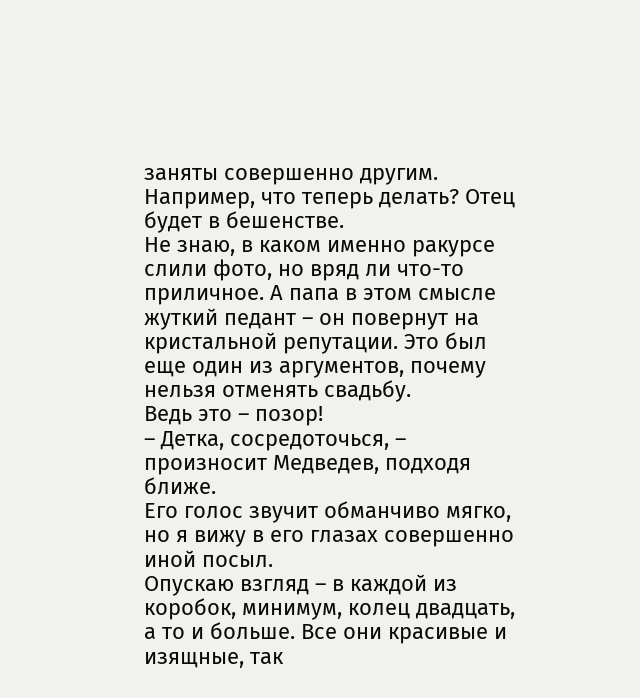заняты совершенно другим. Например, что теперь делать? Отец будет в бешенстве.
Не знаю, в каком именно ракурсе слили фото, но вряд ли что-то приличное. А папа в этом смысле жуткий педант – он повернут на кристальной репутации. Это был еще один из аргументов, почему нельзя отменять свадьбу.
Ведь это – позор!
– Детка, сосредоточься, – произносит Медведев, подходя ближе.
Его голос звучит обманчиво мягко, но я вижу в его глазах совершенно иной посыл.
Опускаю взгляд – в каждой из коробок, минимум, колец двадцать, а то и больше. Все они красивые и изящные, так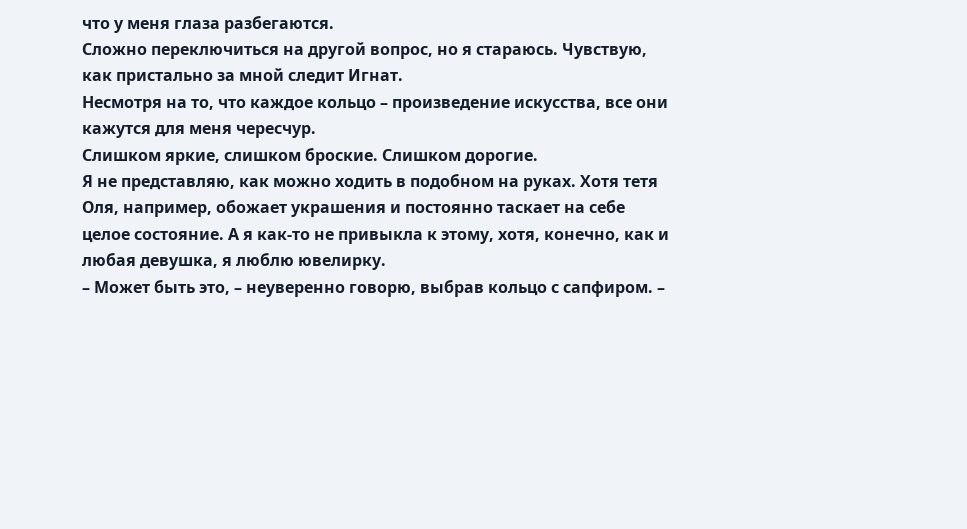что у меня глаза разбегаются.
Сложно переключиться на другой вопрос, но я стараюсь. Чувствую, как пристально за мной следит Игнат.
Несмотря на то, что каждое кольцо – произведение искусства, все они кажутся для меня чересчур.
Слишком яркие, слишком броские. Слишком дорогие.
Я не представляю, как можно ходить в подобном на руках. Хотя тетя Оля, например, обожает украшения и постоянно таскает на себе целое состояние. А я как-то не привыкла к этому, хотя, конечно, как и любая девушка, я люблю ювелирку.
– Может быть это, – неуверенно говорю, выбрав кольцо с сапфиром. –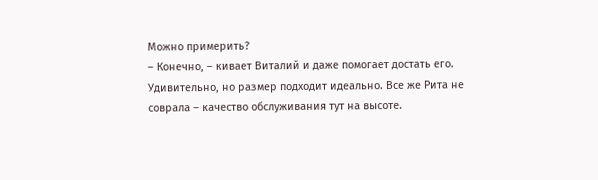Можно примерить?
– Конечно, – кивает Виталий и даже помогает достать его.
Удивительно, но размер подходит идеально. Все же Рита не соврала – качество обслуживания тут на высоте.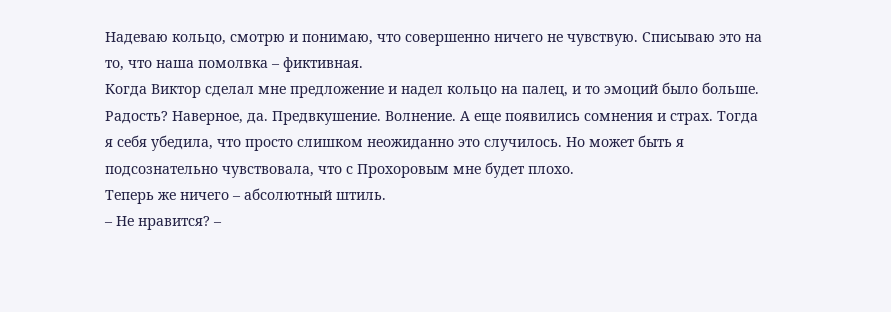Надеваю кольцо, смотрю и понимаю, что совершенно ничего не чувствую. Списываю это на то, что наша помолвка – фиктивная.
Когда Виктор сделал мне предложение и надел кольцо на палец, и то эмоций было больше.
Радость? Наверное, да. Предвкушение. Волнение. А еще появились сомнения и страх. Тогда я себя убедила, что просто слишком неожиданно это случилось. Но может быть я подсознательно чувствовала, что с Прохоровым мне будет плохо.
Теперь же ничего – абсолютный штиль.
– Не нравится? –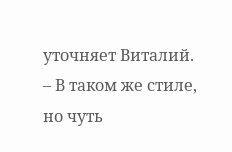уточняет Виталий. – В таком же стиле, но чуть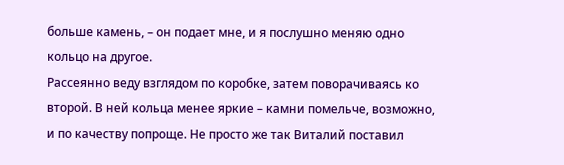больше камень, – он подает мне, и я послушно меняю одно кольцо на другое.
Рассеянно веду взглядом по коробке, затем поворачиваясь ко второй. В ней кольца менее яркие – камни помельче, возможно, и по качеству попроще. Не просто же так Виталий поставил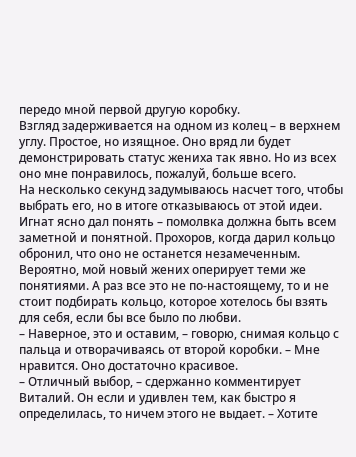передо мной первой другую коробку.
Взгляд задерживается на одном из колец – в верхнем углу. Простое, но изящное. Оно вряд ли будет демонстрировать статус жениха так явно. Но из всех оно мне понравилось, пожалуй, больше всего.
На несколько секунд задумываюсь насчет того, чтобы выбрать его, но в итоге отказываюсь от этой идеи.
Игнат ясно дал понять – помолвка должна быть всем заметной и понятной. Прохоров, когда дарил кольцо обронил, что оно не останется незамеченным. Вероятно, мой новый жених оперирует теми же понятиями. А раз все это не по-настоящему, то и не стоит подбирать кольцо, которое хотелось бы взять для себя, если бы все было по любви.
– Наверное, это и оставим, – говорю, снимая кольцо с пальца и отворачиваясь от второй коробки. – Мне нравится. Оно достаточно красивое.
– Отличный выбор, – сдержанно комментирует Виталий. Он если и удивлен тем, как быстро я определилась, то ничем этого не выдает. – Хотите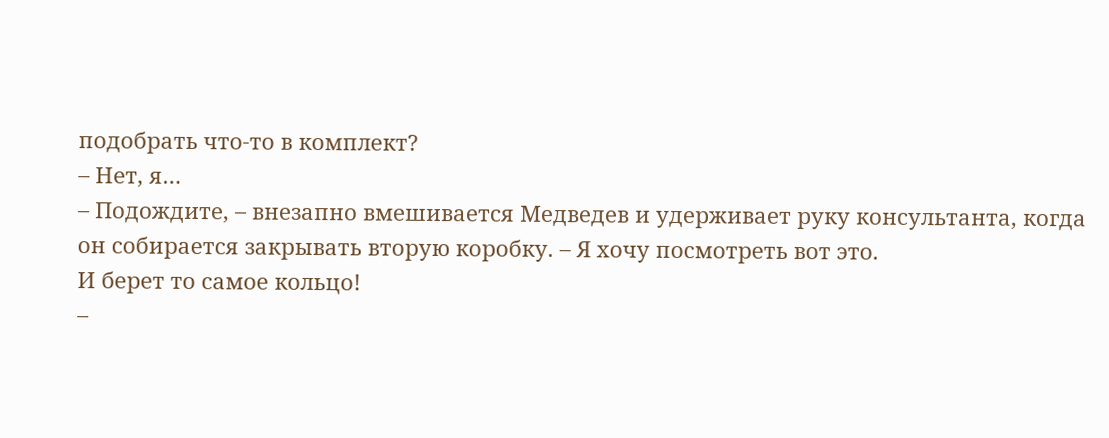подобрать что-то в комплект?
– Нет, я…
– Подождите, – внезапно вмешивается Медведев и удерживает руку консультанта, когда он собирается закрывать вторую коробку. – Я хочу посмотреть вот это.
И берет то самое кольцо!
–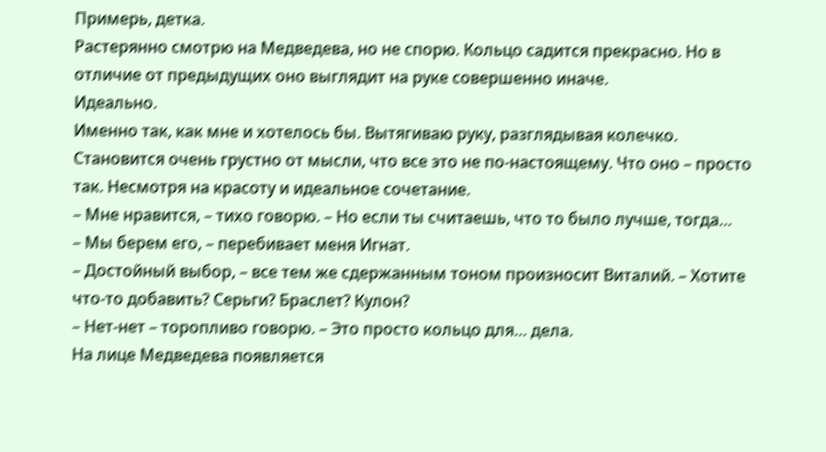Примерь, детка.
Растерянно смотрю на Медведева, но не спорю. Кольцо садится прекрасно. Но в отличие от предыдущих оно выглядит на руке совершенно иначе.
Идеально.
Именно так, как мне и хотелось бы. Вытягиваю руку, разглядывая колечко. Становится очень грустно от мысли, что все это не по-настоящему. Что оно – просто так. Несмотря на красоту и идеальное сочетание.
– Мне нравится, – тихо говорю. – Но если ты считаешь, что то было лучше, тогда…
– Мы берем его, – перебивает меня Игнат.
– Достойный выбор, – все тем же сдержанным тоном произносит Виталий. – Хотите что-то добавить? Серьги? Браслет? Кулон?
– Нет-нет – торопливо говорю. – Это просто кольцо для… дела.
На лице Медведева появляется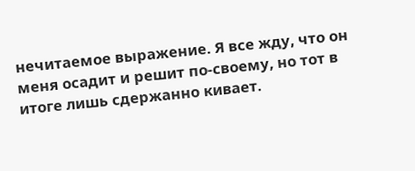нечитаемое выражение. Я все жду, что он меня осадит и решит по-своему, но тот в итоге лишь сдержанно кивает.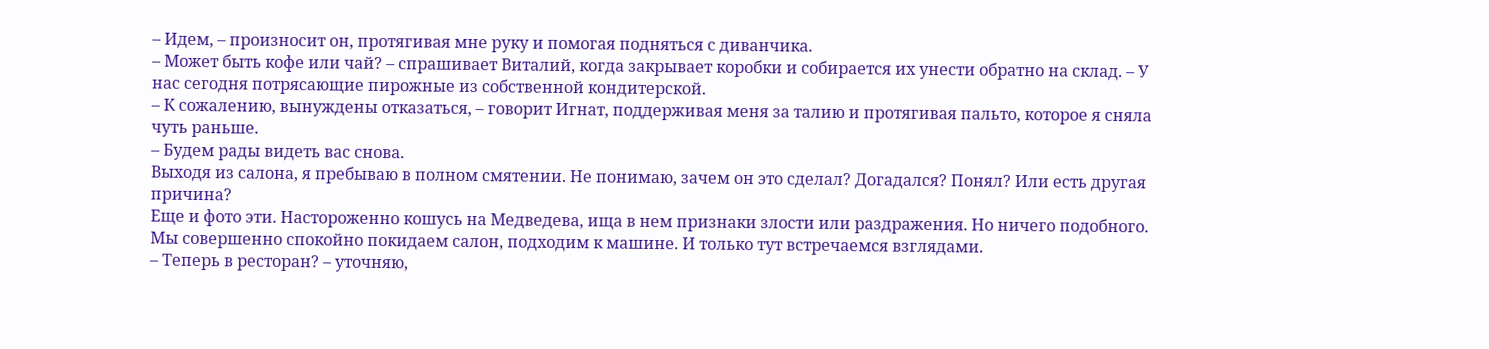– Идем, – произносит он, протягивая мне руку и помогая подняться с диванчика.
– Может быть кофе или чай? – спрашивает Виталий, когда закрывает коробки и собирается их унести обратно на склад. – У нас сегодня потрясающие пирожные из собственной кондитерской.
– К сожалению, вынуждены отказаться, – говорит Игнат, поддерживая меня за талию и протягивая пальто, которое я сняла чуть раньше.
– Будем рады видеть вас снова.
Выходя из салона, я пребываю в полном смятении. Не понимаю, зачем он это сделал? Догадался? Понял? Или есть другая причина?
Еще и фото эти. Настороженно кошусь на Медведева, ища в нем признаки злости или раздражения. Но ничего подобного. Мы совершенно спокойно покидаем салон, подходим к машине. И только тут встречаемся взглядами.
– Теперь в ресторан? – уточняю,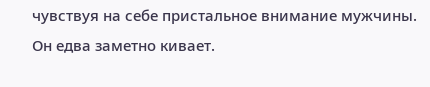чувствуя на себе пристальное внимание мужчины.
Он едва заметно кивает.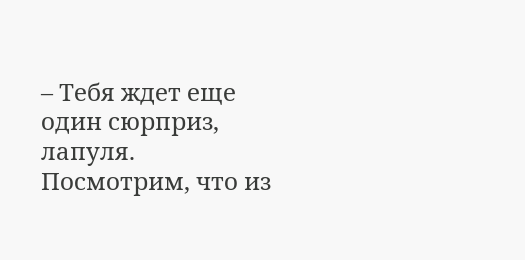– Тебя ждет еще один сюрприз, лапуля. Посмотрим, что из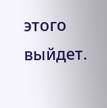этого выйдет.